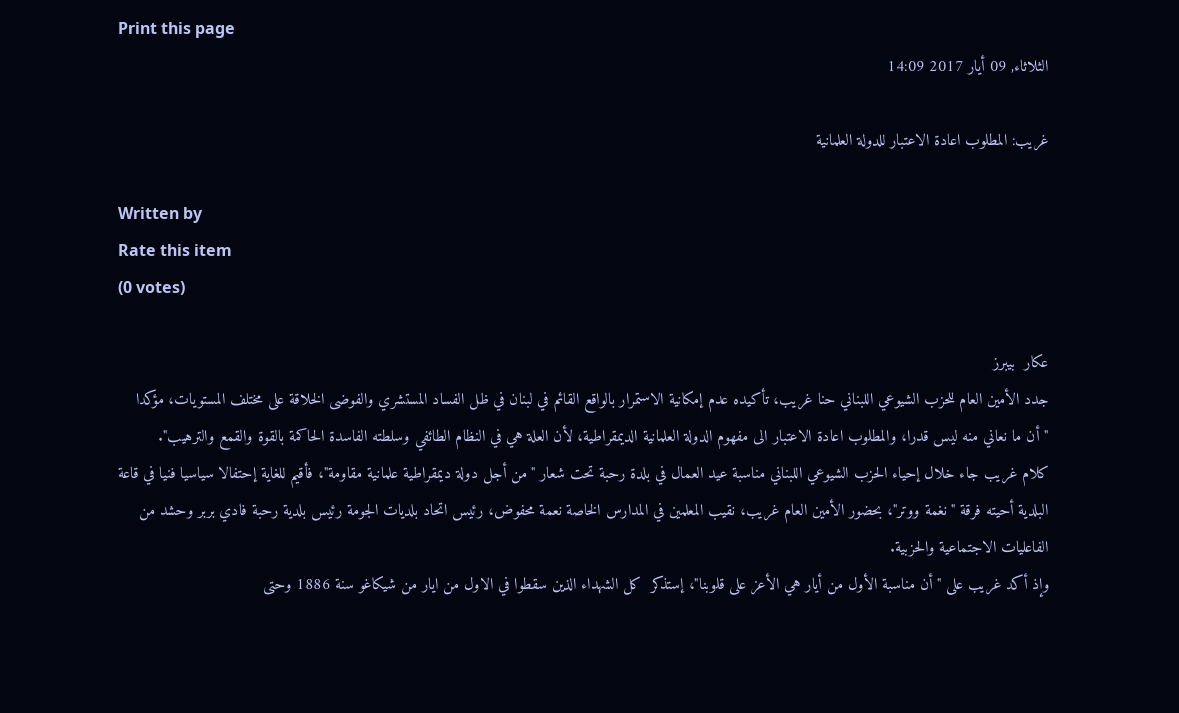Print this page
الثلاثاء, 09 أيار 2017 14:09

غريب: المطلوب اعادة الاعتبار للدولة العلمانية

Written by
Rate this item
(0 votes)

عكار  بيبرز
جدد الأمين العام للحزب الشيوعي اللبناني حنا غريب، تأكيده عدم إمكانية الاستمرار بالواقع القائم في لبنان في ظل الفساد المستشري والفوضى الخلاقة على مختلف المستويات، مؤكدا "أن ما نعاني منه ليس قدرا، والمطلوب اعادة الاعتبار الى مفهوم الدولة العلمانية الديمقراطية، لأن العلة هي في النظام الطائفي وسلطته الفاسدة الحاكمة بالقوة والقمع والترهيب".
كلام غريب جاء خلال إحياء الحزب الشيوعي اللبناني مناسبة عيد العمال في بلدة رحبة تحت شعار "من أجل دولة ديمقراطية علمانية مقاومة"، فأقيم للغاية إحتفالا سياسيا فنيا في قاعة البلدية أحيته فرقة "نغمة ووتر"، بحضور الأمين العام غريب، نقيب المعلمين في المدارس الخاصة نعمة محفوض، رئيس اتحاد بلديات الجومة رئيس بلدية رحبة فادي بربر وحشد من الفاعليات الاجتماعية والحزبية.
وإذ أكد غريب على "أن مناسبة الأول من أيار هي الأعز على قلوبنا"، إستذكر  كل الشهداء الذين سقطوا في الاول من ايار من شيكاغو سنة 1886 وحتى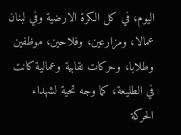اليوم، في كل الكرة الارضية وفي لبنان عمالا، ومزارعين، وفلاحين، موظفين وطلابا، وحركات نقابية وعمالية كانت في الطليعة، كما وجه تحية لشهداء الحركة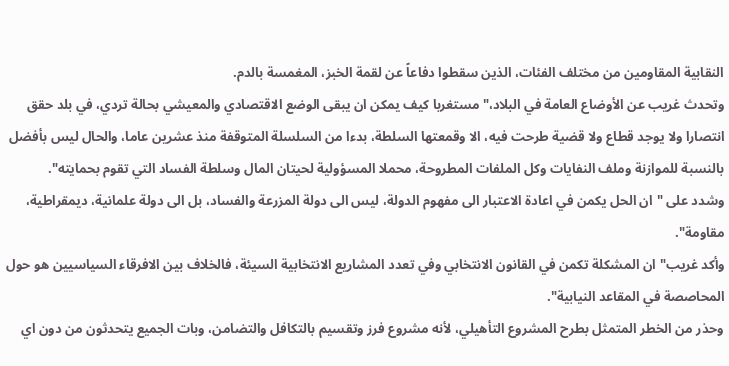النقابية المقاومين من مختلف الفئات، الذين سقطوا دفاعاً عن لقمة الخبز، المغمسة بالدم.
وتحدث غريب عن الأوضاع العامة في البلاد،"مستغربا كيف يمكن ان يبقى الوضع الاقتصادي والمعيشي بحالة تردي، في بلد حقق انتصارا ولا يوجد قطاع ولا قضية طرحت فيه، الا وقمعتها السلطة، بدءا من السلسلة المتوقفة منذ عشرين عاما، والحال ليس بأفضل بالنسبة للموازنة وملف النفايات وكل الملفات المطروحة، محملا المسؤولية لحيتان المال وسلطة الفساد التي تقوم بحمايته".
وشدد على "ان الحل يكمن في اعادة الاعتبار الى مفهوم الدولة، ليس الى دولة المزرعة والفساد، بل الى دولة علمانية، ديمقراطية، مقاومة".
وأكد غريب"ان المشكلة تكمن في القانون الانتخابي وفي تعدد المشاريع الانتخابية السيئة، فالخلاف بين الافرقاء السياسيين هو حول المحاصصة في المقاعد النيابية".
وحذر من الخطر المتمثل بطرح المشروع التأهيلي، لأنه مشروع فرز وتقسيم بالتكافل والتضامن، وبات الجميع يتحدثون من دون اي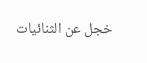خجل عن الثنائيات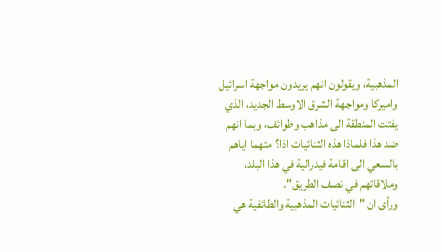المذهبية، ويقولون انهم يريدون مواجهة اسرائيل واميركا ومواجهة الشرق الاوسط الجديد، الذي يفتت المنطقة الى مذاهب وطوائف، وبما انهم ضد هذا فلماذا هذه الثنائيات اذا؟ متهما اياهم بالسعي الى اقامة فيدرالية في هذا البلد، وملاقاتهم في نصف الطريق".
ورأى ان "الثنائيات المذهبية والطائفية هي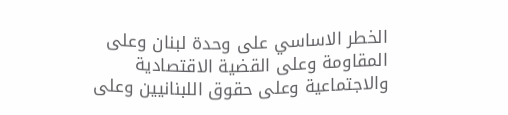الخطر الاساسي على وحدة لبنان وعلى المقاومة وعلى القضية الاقتصادية والاجتماعية وعلى حقوق اللبنانيين وعلى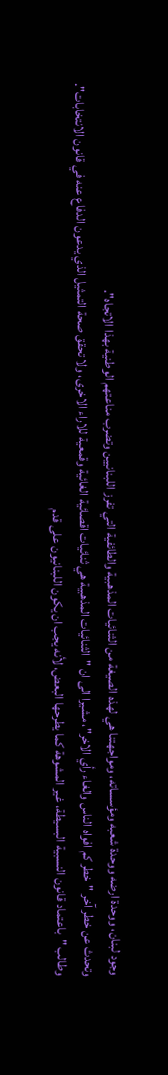وجود لبنان، ووحدة ارضه ووحدة شعبه ومؤسساته، ومواجهتنا هي لهذه الصيغة من الثنائيات المذهبية والطائفية التي تفرز اللبنانيين وتضرب مناعتهم الوطنية بهذا الاتجاه".
وتحدث عن خطر آخر "خطر كم افواه الناس والغاء رأي الاخر"، مشيرا الى ان "الثنائيات المذهبية هي ثنائيات اقصائية الغائية وقمعية للاراء الاخرى، ولا تحقق صحة التمثيل الذي يدعون الدفاع عنه في قانون الانتخابات".
وطالب "باعتماد قانون النسبية البسيطة، غير المشوهة كما يطرحها البعض، لأنه يجب ان يكون اللبنانيون على قدم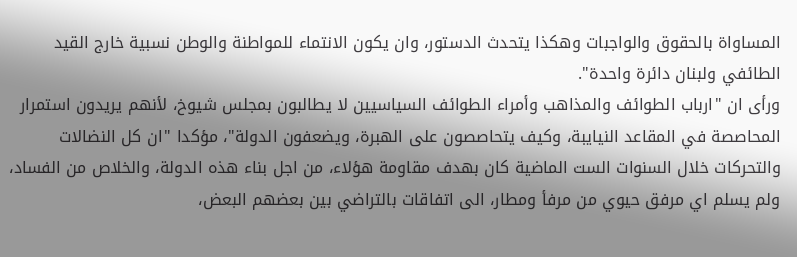المساواة بالحقوق والواجبات وهكذا يتحدث الدستور، وان يكون الانتماء للمواطنة والوطن نسبية خارج القيد الطائفي ولبنان دائرة واحدة".
ورأى ان "ارباب الطوائف والمذاهب وأمراء الطوائف السياسيين لا يطالبون بمجلس شيوخ، لأنهم يريدون استمرار المحاصصة في المقاعد النيايبة، وكيف يتحاصصون على الهبرة، ويضعفون الدولة"، مؤكدا "ان كل النضالات والتحركات خلال السنوات الست الماضية كان بهدف مقاومة هؤلاء، من اجل بناء هذه الدولة، والخلاص من الفساد، ولم يسلم اي مرفق حيوي من مرفأ ومطار، الى اتفاقات بالتراضي بين بعضهم البعض،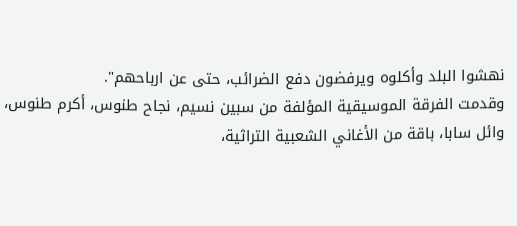نهشوا البلد وأكلوه ويرفضون دفع الضرائب، حتى عن ارباحهم".
وقدمت الفرقة الموسيقية المؤلفة من سبين نسيم، نجاح طنوس، أكرم طنوس، وائل سابا، باقة من الأغاني الشعبية التراثية،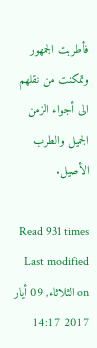فأطربت الجمهور وتمكنت من نقلهم الى أجواء الزمن الجميل والطرب الأصيل.

Read 931 times Last modified on الثلاثاء, 09 أيار 2017 14:17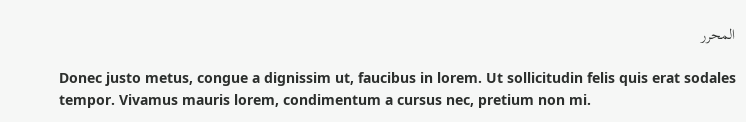المحرر

Donec justo metus, congue a dignissim ut, faucibus in lorem. Ut sollicitudin felis quis erat sodales tempor. Vivamus mauris lorem, condimentum a cursus nec, pretium non mi.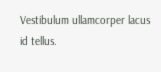Vestibulum ullamcorper lacus id tellus.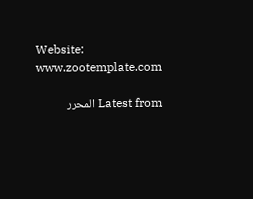Website: www.zootemplate.com

Latest from المحرر